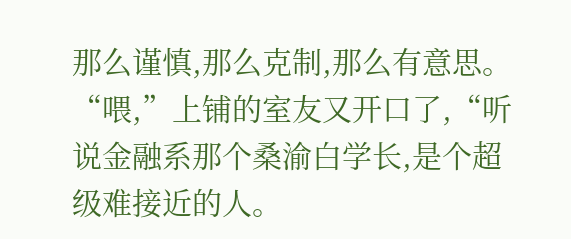那么谨慎,那么克制,那么有意思。
“喂,”上铺的室友又开口了,“听说金融系那个桑渝白学长,是个超级难接近的人。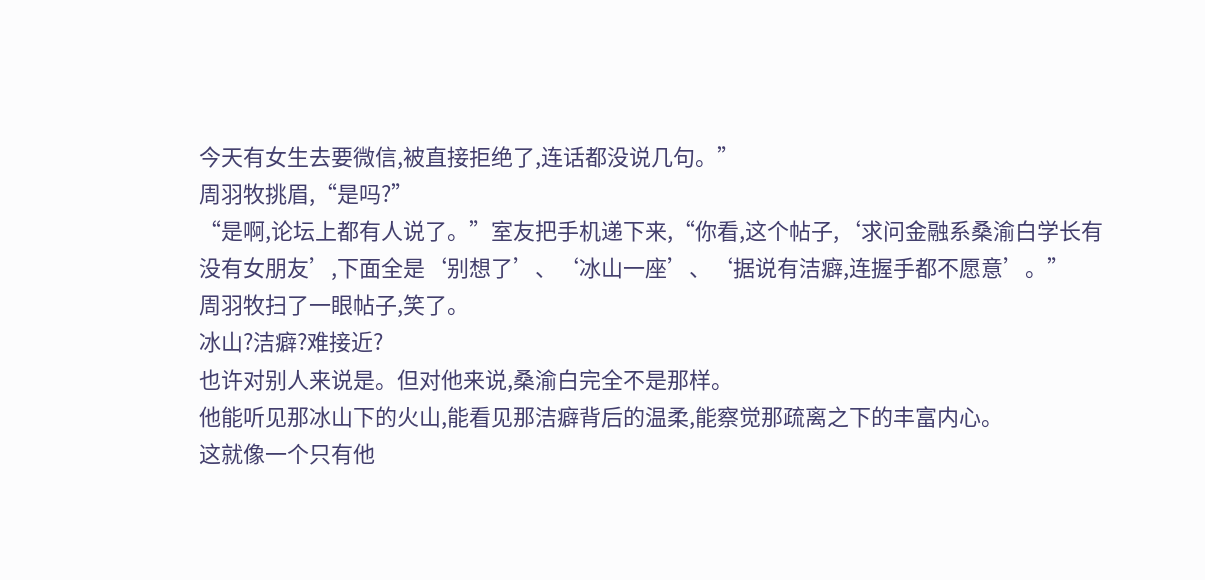今天有女生去要微信,被直接拒绝了,连话都没说几句。”
周羽牧挑眉,“是吗?”
“是啊,论坛上都有人说了。”室友把手机递下来,“你看,这个帖子,‘求问金融系桑渝白学长有没有女朋友’,下面全是‘别想了’、‘冰山一座’、‘据说有洁癖,连握手都不愿意’。”
周羽牧扫了一眼帖子,笑了。
冰山?洁癖?难接近?
也许对别人来说是。但对他来说,桑渝白完全不是那样。
他能听见那冰山下的火山,能看见那洁癖背后的温柔,能察觉那疏离之下的丰富内心。
这就像一个只有他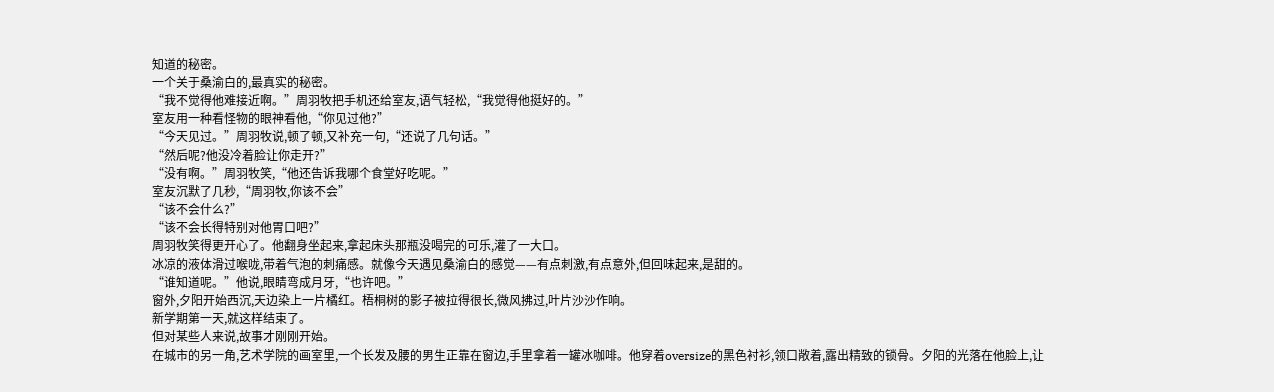知道的秘密。
一个关于桑渝白的,最真实的秘密。
“我不觉得他难接近啊。”周羽牧把手机还给室友,语气轻松,“我觉得他挺好的。”
室友用一种看怪物的眼神看他,“你见过他?”
“今天见过。”周羽牧说,顿了顿,又补充一句,“还说了几句话。”
“然后呢?他没冷着脸让你走开?”
“没有啊。”周羽牧笑,“他还告诉我哪个食堂好吃呢。”
室友沉默了几秒,“周羽牧,你该不会”
“该不会什么?”
“该不会长得特别对他胃口吧?”
周羽牧笑得更开心了。他翻身坐起来,拿起床头那瓶没喝完的可乐,灌了一大口。
冰凉的液体滑过喉咙,带着气泡的刺痛感。就像今天遇见桑渝白的感觉——有点刺激,有点意外,但回味起来,是甜的。
“谁知道呢。”他说,眼睛弯成月牙,“也许吧。”
窗外,夕阳开始西沉,天边染上一片橘红。梧桐树的影子被拉得很长,微风拂过,叶片沙沙作响。
新学期第一天,就这样结束了。
但对某些人来说,故事才刚刚开始。
在城市的另一角,艺术学院的画室里,一个长发及腰的男生正靠在窗边,手里拿着一罐冰咖啡。他穿着oversize的黑色衬衫,领口敞着,露出精致的锁骨。夕阳的光落在他脸上,让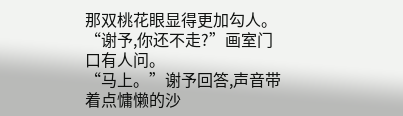那双桃花眼显得更加勾人。
“谢予,你还不走?”画室门口有人问。
“马上。”谢予回答,声音带着点慵懒的沙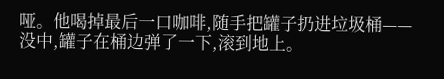哑。他喝掉最后一口咖啡,随手把罐子扔进垃圾桶——没中,罐子在桶边弹了一下,滚到地上。